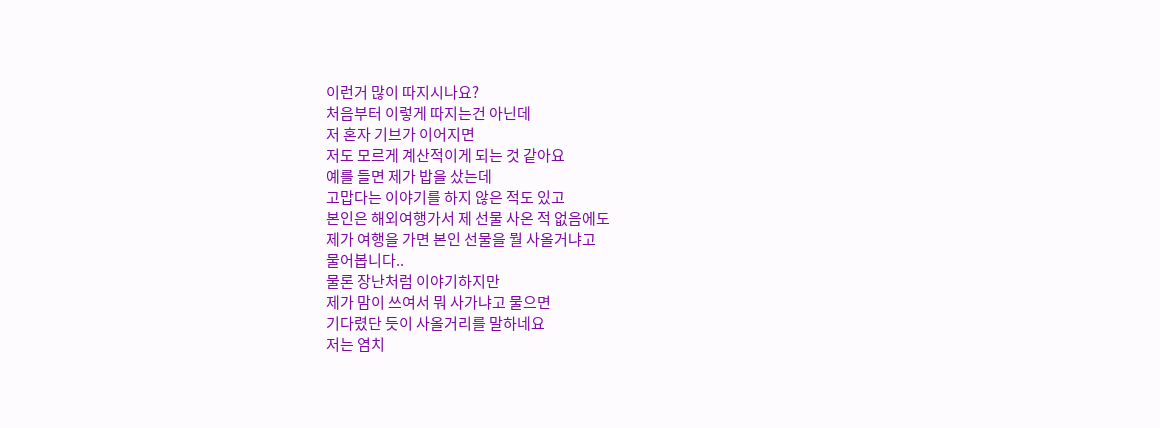이런거 많이 따지시나요?
처음부터 이렇게 따지는건 아닌데
저 혼자 기브가 이어지면
저도 모르게 계산적이게 되는 것 같아요
예를 들면 제가 밥을 샀는데
고맙다는 이야기를 하지 않은 적도 있고
본인은 해외여행가서 제 선물 사온 적 없음에도
제가 여행을 가면 본인 선물을 뭘 사올거냐고
물어봅니다..
물론 장난처럼 이야기하지만
제가 맘이 쓰여서 뭐 사가냐고 물으면
기다렸단 듯이 사올거리를 말하네요
저는 염치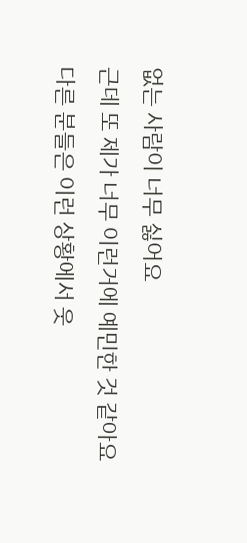없는 사람이 너무 싫어요
근데 또 제가 너무 이런거에 예민한 것 같아요
다른 분들은 이런 상황에서 웃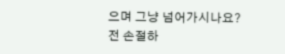으며 그냥 넘어가시나요?
전 손절하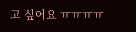고 싶어요 ㅠㅠㅠㅠ